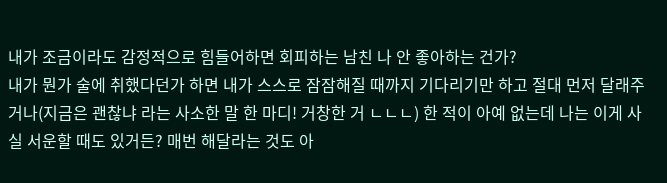내가 조금이라도 감정적으로 힘들어하면 회피하는 남친 나 안 좋아하는 건가?
내가 뭔가 술에 취했다던가 하면 내가 스스로 잠잠해질 때까지 기다리기만 하고 절대 먼저 달래주거나(지금은 괜찮냐 라는 사소한 말 한 마디! 거창한 거 ㄴㄴㄴ) 한 적이 아예 없는데 나는 이게 사실 서운할 때도 있거든? 매번 해달라는 것도 아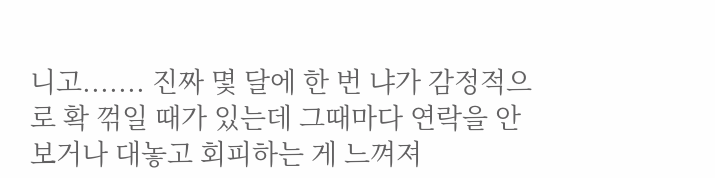니고....... 진짜 몇 달에 한 번 냐가 감정적으로 확 꺾일 때가 있는데 그때마다 연락을 안 보거나 대놓고 회피하는 게 느껴져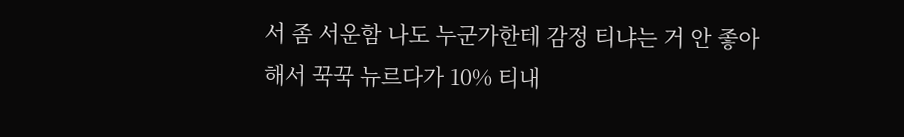서 좀 서운함 나도 누군가한테 감정 티냐는 거 안 좋아해서 꾹꾹 뉴르다가 10% 티내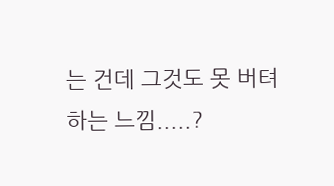는 건데 그것도 못 버텨하는 느낌.....?